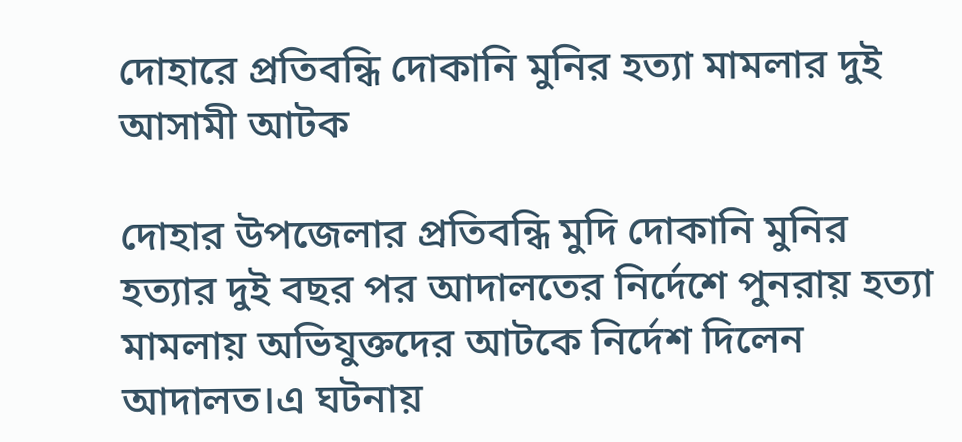দোহারে প্রতিবন্ধি দোকানি মুনির হত্যা মামলার দুই আসামী আটক

দোহার উপজেলার প্রতিবন্ধি মুদি দোকানি মুনির হত্যার দুই বছর পর আদালতের নির্দেশে পুনরায় হত্যা মামলায় অভিযুক্তদের আটকে নির্দেশ দিলেন আদালত।এ ঘটনায়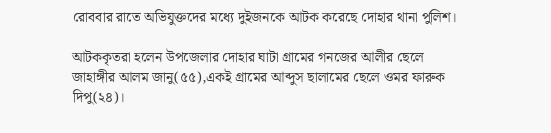রোববার রাতে অভিযুক্তদের মধ্যে দুইজনকে আটক করেছে দোহার থানা পুলিশ।

আটককৃতরা হলেন উপজেলার দোহার ঘাটা গ্রামের গনজের আলীর ছেলে জাহাঙ্গীর আলম জানু(৫৫),একই গ্রামের আব্দুস ছালামের ছেলে ওমর ফারুক দিপু(২৪)।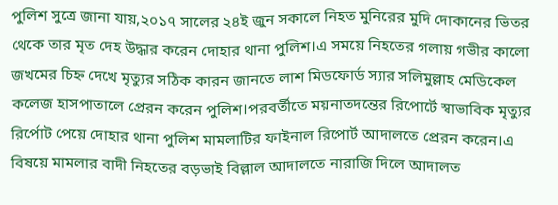পুলিশ সুত্রে জানা যায়,২০১৭ সালের ২৪ই জুন সকালে নিহত মুনিরের মুদি দোকানের ভিতর থেকে তার মৃত দেহ উদ্ধার করেন দোহার থানা পুলিশ।এ সময়ে নিহতের গলায় গভীর কালো জখমের চিহ্ন দেখে মৃত্যুর সঠিক কারন জানতে লাশ মিডফোর্ড স্যার সলিমুল্লাহ মেডিকেল কলেজ হাসপাতালে প্রেরন করেন পুলিশ।পরবর্তীতে ময়নাতদন্তের রিপোর্টে স্বাভাবিক মৃত্যুর রির্পোট পেয়ে দোহার থানা পুলিশ মামলাটির ফাইনাল রিপোর্ট আদালতে প্রেরন করেন।এ বিষয়ে মামলার বাদী নিহতের বড়ভাই বিল্লাল আদালতে নারাজি দিলে আদালত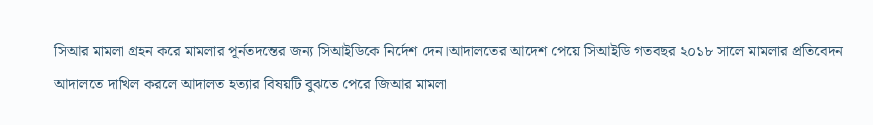সিআর মামলা গ্রহন করে মামলার পূর্নতদন্তের জন্য সিআইডিকে নির্দেশ দেন।আদালতের আদেশ পেয়ে সিআইডি গতবছর ২০১৮ সালে মামলার প্রতিবেদন আদালতে দাখিল করলে আদালত হত্যার বিষয়টি বুঝতে পেরে জিআর মামলা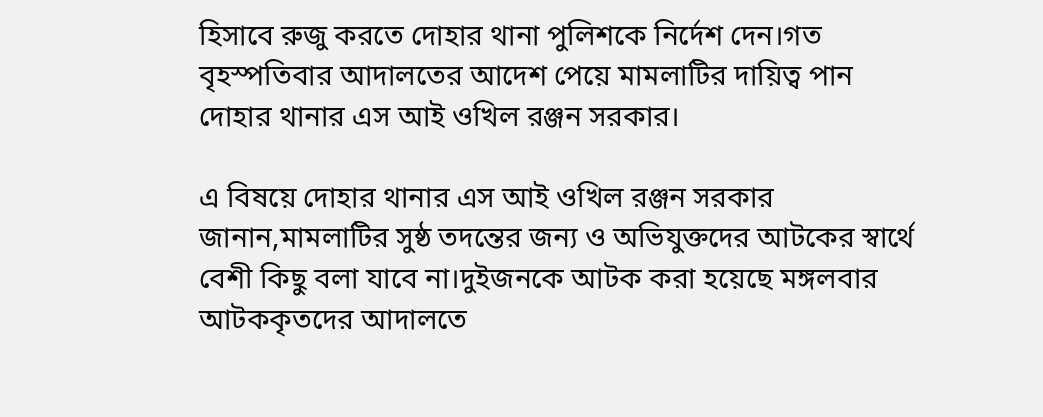হিসাবে রুজু করতে দোহার থানা পুলিশকে নির্দেশ দেন।গত বৃহস্পতিবার আদালতের আদেশ পেয়ে মামলাটির দায়িত্ব পান দোহার থানার এস আই ওখিল রঞ্জন সরকার।

এ বিষয়ে দোহার থানার এস আই ওখিল রঞ্জন সরকার জানান,মামলাটির সুষ্ঠ তদন্তের জন্য ও অভিযুক্তদের আটকের স্বার্থে বেশী কিছু বলা যাবে না।দুইজনকে আটক করা হয়েছে মঙ্গলবার আটককৃতদের আদালতে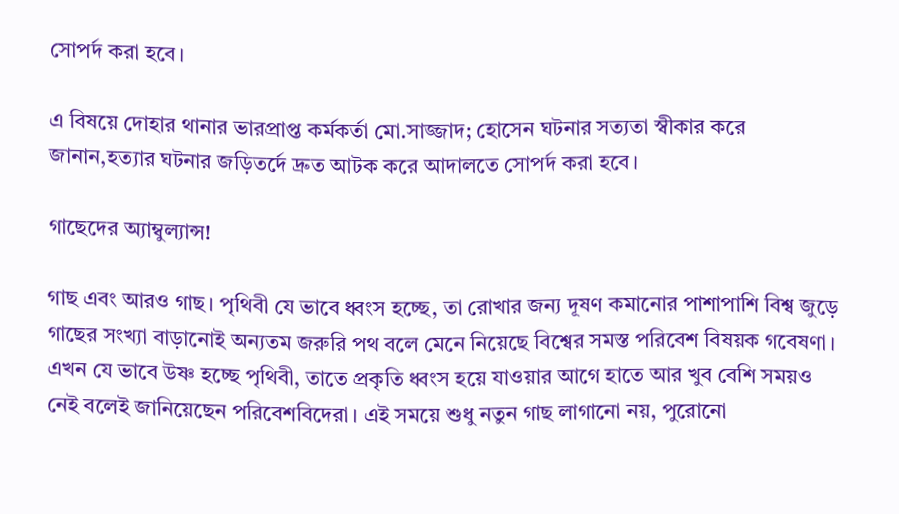সোপর্দ করা হবে।

এ বিষয়ে দোহার থানার ভারপ্রাপ্ত কর্মকর্তা মো.সাজ্জাদ; হোসেন ঘটনার সত্যতা স্বীকার করে জানান,হত্যার ঘটনার জড়িতর্দে দ্রুত আটক করে আদালতে সোপর্দ করা হবে।

গাছেদের অ্যাম্বুল্যান্স!

গাছ এবং আরও গাছ। পৃথিবী যে ভাবে ধ্বংস হচ্ছে, তা রোখার জন্য দূষণ কমানোর পাশাপাশি বিশ্ব জুড়ে গাছের সংখ্যা বাড়ানোই অন্যতম জরুরি পথ বলে মেনে নিয়েছে বিশ্বের সমস্ত পরিবেশ বিষয়ক গবেষণা। এখন যে ভাবে উষ্ণ হচ্ছে পৃথিবী, তাতে প্রকৃতি ধ্বংস হয়ে যাওয়ার আগে হাতে আর খুব বেশি সময়ও নেই বলেই জানিয়েছেন পরিবেশবিদেরা। এই সময়ে শুধু নতুন গাছ লাগানো নয়, পুরোনো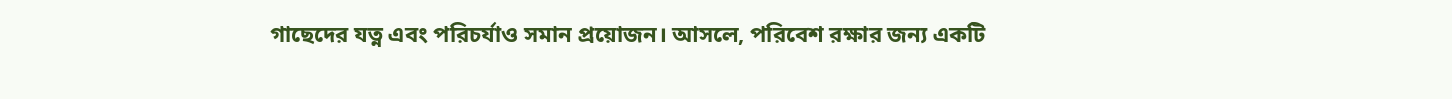গাছেদের যত্ন এবং পরিচর্যাও সমান প্রয়োজন। আসলে, পরিবেশ রক্ষার জন্য একটি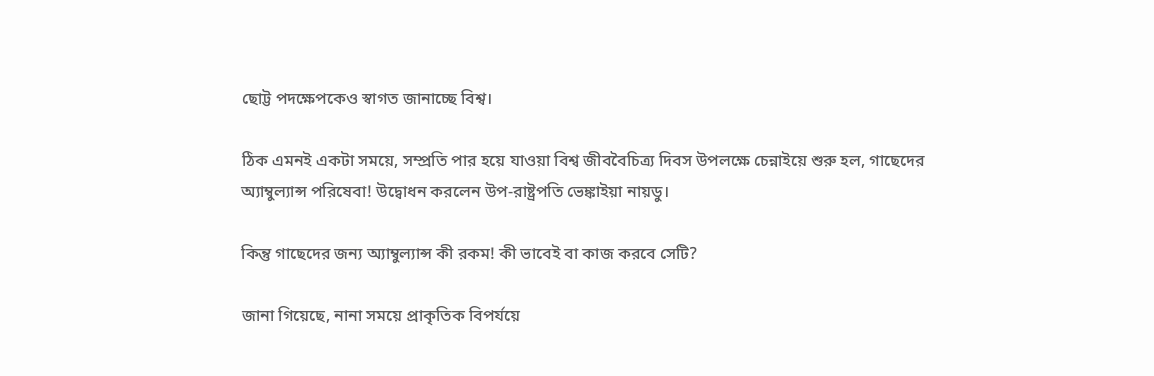ছোট্ট পদক্ষেপকেও স্বাগত জানাচ্ছে বিশ্ব।

ঠিক এমনই একটা সময়ে, সম্প্রতি পার হয়ে যাওয়া বিশ্ব জীববৈচিত্র্য দিবস উপলক্ষে চেন্নাইয়ে শুরু হল, গাছেদের অ্যাম্বুল্যান্স পরিষেবা! উদ্বোধন করলেন উপ-রাষ্ট্রপতি ভেঙ্কাইয়া নায়ডু।

কিন্তু গাছেদের জন্য অ্যাম্বুল্যান্স কী রকম! কী ভাবেই বা কাজ করবে সেটি?

জানা গিয়েছে, নানা সময়ে প্রাকৃতিক বিপর্যয়ে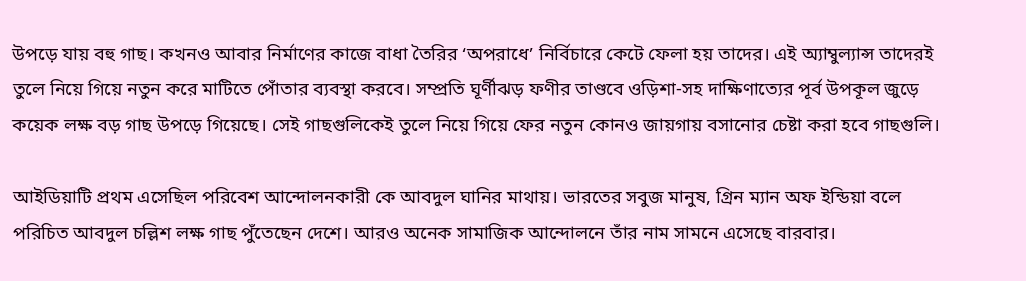উপড়ে যায় বহু গাছ। কখনও আবার নির্মাণের কাজে বাধা তৈরির ‘অপরাধে’ নির্বিচারে কেটে ফেলা হয় তাদের। এই অ্যাম্বুল্যান্স তাদেরই তুলে নিয়ে গিয়ে নতুন করে মাটিতে পোঁতার ব্যবস্থা করবে। সম্প্রতি ঘূর্ণীঝড় ফণীর তাণ্ডবে ওড়িশা-সহ দাক্ষিণাত্যের পূর্ব উপকূল জুড়ে কয়েক লক্ষ বড় গাছ উপড়ে গিয়েছে। সেই গাছগুলিকেই তুলে নিয়ে গিয়ে ফের নতুন কোনও জায়গায় বসানোর চেষ্টা করা হবে গাছগুলি।

আইডিয়াটি প্রথম এসেছিল পরিবেশ আন্দোলনকারী কে আবদুল ঘানির মাথায়। ভারতের সবুজ মানুষ, গ্রিন ম্যান অফ ইন্ডিয়া বলে পরিচিত আবদুল চল্লিশ লক্ষ গাছ পুঁতেছেন দেশে। আরও অনেক সামাজিক আন্দোলনে তাঁর নাম সামনে এসেছে বারবার।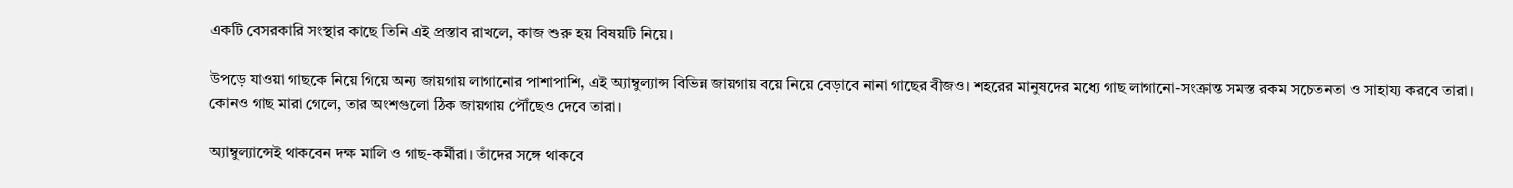একটি বেসরকারি সংস্থার কাছে তিনি এই প্রস্তাব রাখলে, কাজ শুরু হয় বিষয়টি নিয়ে।

উপড়ে যাওয়া গাছকে নিয়ে গিয়ে অন্য জায়গায় লাগানোর পাশাপাশি, এই অ্যাম্বুল্যান্স বিভিন্ন জায়গায় বয়ে নিয়ে বেড়াবে নানা গাছের বীজও। শহরের মানুষদের মধ্যে গাছ লাগানো-সংক্রান্ত সমস্ত রকম সচেতনতা ও সাহায্য করবে তারা। কোনও গাছ মারা গেলে, তার অংশগুলো ঠিক জায়গায় পৌঁছেও দেবে তারা।

অ্যাম্বুল্যান্সেই থাকবেন দক্ষ মালি ও গাছ-কর্মীরা। তাঁদের সঙ্গে থাকবে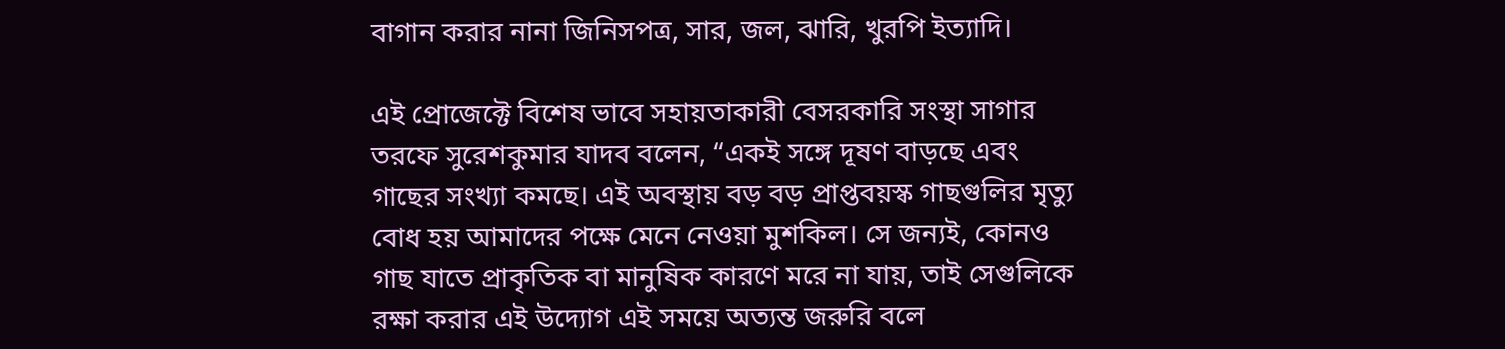বাগান করার নানা জিনিসপত্র, সার, জল, ঝারি, খুরপি ইত্যাদি।

এই প্রোজেক্টে বিশেষ ভাবে সহায়তাকারী বেসরকারি সংস্থা সাগার তরফে সুরেশকুমার যাদব বলেন, “একই সঙ্গে দূষণ বাড়ছে এবং গাছের সংখ্যা কমছে। এই অবস্থায় বড় বড় প্রাপ্তবয়স্ক গাছগুলির মৃত্যু বোধ হয় আমাদের পক্ষে মেনে নেওয়া মুশকিল। সে জন্যই, কোনও গাছ যাতে প্রাকৃতিক বা মানুষিক কারণে মরে না যায়, তাই সেগুলিকে রক্ষা করার এই উদ্যোগ এই সময়ে অত্যন্ত জরুরি বলে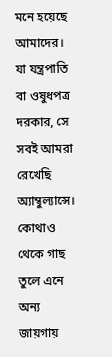মনে হয়েছে আমাদের। যা যন্ত্রপাতি বা ওষুধপত্র দরকার, সে সবই আমরা রেখেছি অ্যাম্বুল্যান্সে। কোথাও থেকে গাছ তুলে এনে অন্য জায়গায়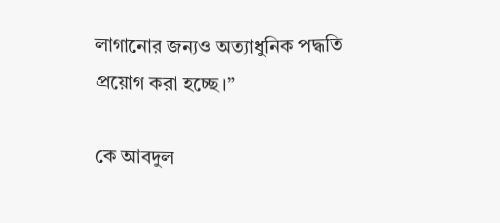লাগানোর জন্যও অত্যাধুনিক পদ্ধতি প্রয়োগ করা হচ্ছে।”

কে আবদুল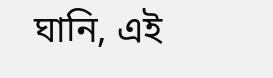ঘানি, এই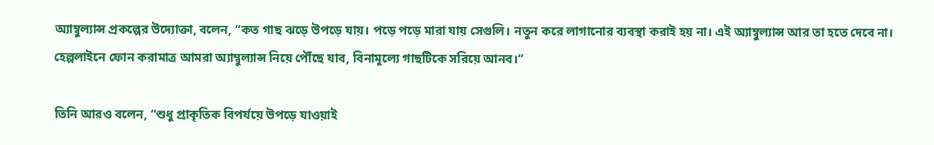অ্যাম্বুল্যান্স প্রকল্পের উদ্যোক্তা, বলেন, “কত গাছ ঝড়ে উপড়ে যায়। পড়ে পড়ে মারা যায় সেগুলি। নতুন করে লাগানোর ব্যবস্থা করাই হয় না। এই অ্যাম্বুল্যান্স আর তা হতে দেবে না। হেল্পলাইনে ফোন করামাত্র আমরা অ্যাম্বুল্যান্স নিয়ে পৌঁছে যাব, বিনামূল্যে গাছটিকে সরিয়ে আনব।”

তিনি আরও বলেন, “শুধু প্রাকৃতিক বিপর্যয়ে উপড়ে যাওয়াই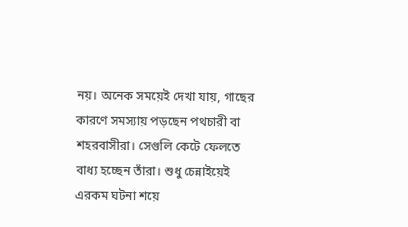নয়। অনেক সময়েই দেখা যায়, গাছের কারণে সমস্যায় পড়ছেন পথচারী বা শহরবাসীরা। সেগুলি কেটে ফেলতে বাধ্য হচ্ছেন তাঁরা। শুধু চেন্নাইয়েই এরকম ঘটনা শয়ে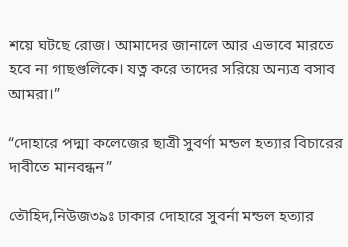শয়ে ঘটছে রোজ। আমাদের জানালে আর এভাবে মারতে হবে না গাছগুলিকে। যত্ন করে তাদের সরিয়ে অন্যত্র বসাব আমরা।”

“দোহারে পদ্মা কলেজের ছাত্রী সুবর্ণা মন্ডল হত্যার বিচারের দাবীতে মানবন্ধন”

তৌহিদ,নিউজ৩৯ঃ ঢাকার দোহারে সুবর্না মন্ডল হত্যার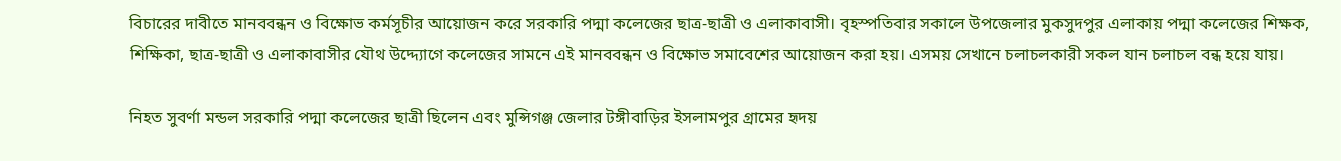বিচারের দাবীতে মানববন্ধন ও বিক্ষোভ কর্মসূচীর আয়োজন করে সরকারি পদ্মা কলেজের ছাত্র-ছাত্রী ও এলাকাবাসী। বৃহস্পতিবার সকালে উপজেলার মুকসুদপুর এলাকায় পদ্মা কলেজের শিক্ষক, শিক্ষিকা, ছাত্র-ছাত্রী ও এলাকাবাসীর যৌথ উদ্দ্যোগে কলেজের সামনে এই মানববন্ধন ও বিক্ষোভ সমাবেশের আয়োজন করা হয়। এসময় সেখানে চলাচলকারী সকল যান চলাচল বন্ধ হয়ে যায়।

নিহত সুবর্ণা মন্ডল সরকারি পদ্মা কলেজের ছাত্রী ছিলেন এবং মুন্সিগঞ্জ জেলার টঙ্গীবাড়ির ইসলামপুর গ্রামের হৃদয়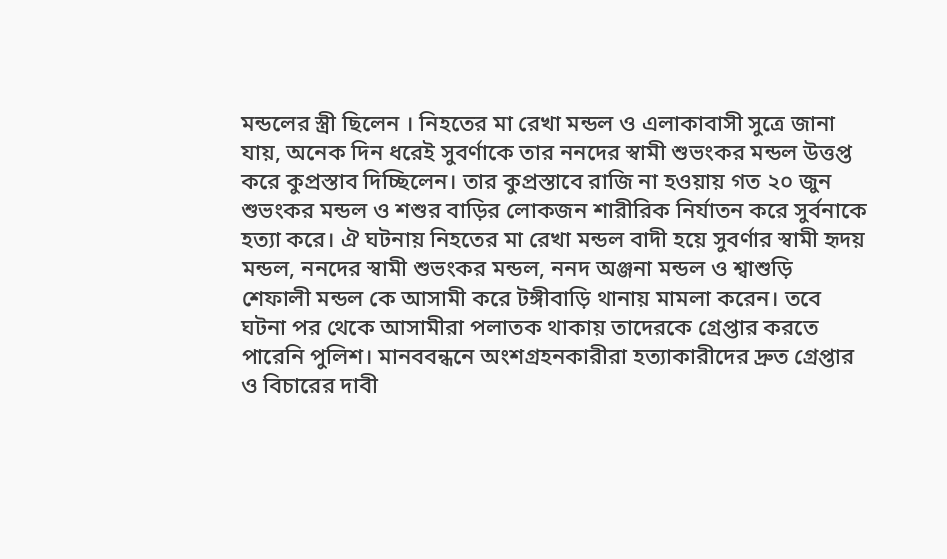মন্ডলের স্ত্রী ছিলেন । নিহতের মা রেখা মন্ডল ও এলাকাবাসী সুত্রে জানা যায়, অনেক দিন ধরেই সুবর্ণাকে তার ননদের স্বামী শুভংকর মন্ডল উত্তপ্ত করে কুপ্রস্তাব দিচ্ছিলেন। তার কুপ্রস্তাবে রাজি না হওয়ায় গত ২০ জুন শুভংকর মন্ডল ও শশুর বাড়ির লোকজন শারীরিক নির্যাতন করে সুর্বনাকে হত্যা করে। ঐ ঘটনায় নিহতের মা রেখা মন্ডল বাদী হয়ে সুবর্ণার স্বামী হৃদয় মন্ডল, ননদের স্বামী শুভংকর মন্ডল, ননদ অঞ্জনা মন্ডল ও শ্বাশুড়ি শেফালী মন্ডল কে আসামী করে টঙ্গীবাড়ি থানায় মামলা করেন। তবে ঘটনা পর থেকে আসামীরা পলাতক থাকায় তাদেরকে গ্রেপ্তার করতে পারেনি পুলিশ। মানববন্ধনে অংশগ্রহনকারীরা হত্যাকারীদের দ্রুত গ্রেপ্তার ও বিচারের দাবী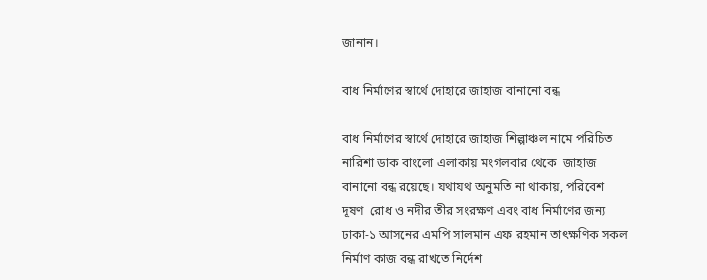জানান।

বাধ নির্মাণের স্বার্থে দোহারে জাহাজ বানানো বন্ধ

বাধ নির্মাণের স্বার্থে দোহারে জাহাজ শিল্পাঞ্চল নামে পরিচিত নারিশা ডাক বাংলো এলাকায় মংগলবার থেকে  জাহাজ বানানো বন্ধ রয়েছে। যথাযথ অনুমতি না থাকায়, পরিবেশ দূষণ  রোধ ও নদীর তীর সংরক্ষণ এবং বাধ নির্মাণের জন্য ঢাকা-১ আসনের এমপি সালমান এফ রহমান তাৎক্ষণিক সকল নির্মাণ কাজ বন্ধ রাখতে নির্দেশ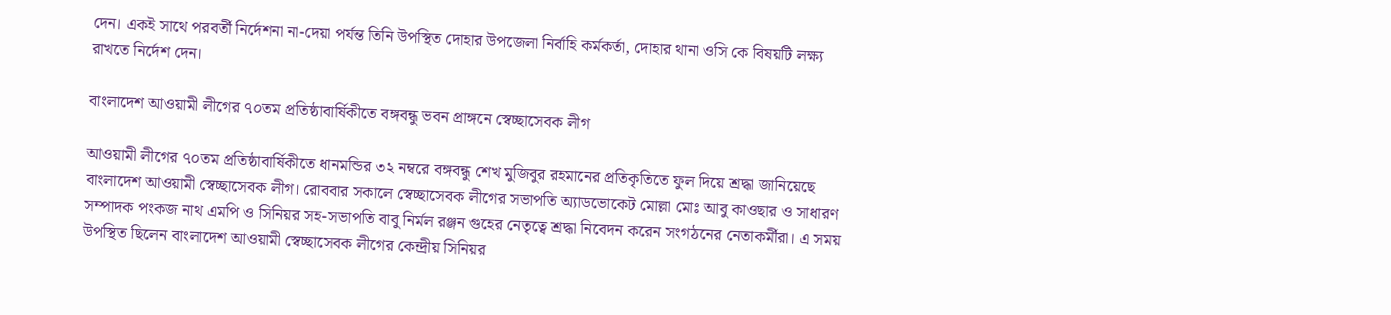দেন। একই সাথে পরবর্তী নির্দেশনা না-দেয়া পর্যন্ত তিনি উপস্থিত দোহার উপজেলা নির্বাহি কর্মকর্তা, দোহার থানা ওসি কে বিষয়টি লক্ষ্য রাখতে নির্দেশ দেন।

বাংলাদেশ আওয়ামী লীগের ৭০তম প্রতিষ্ঠাবার্ষিকীতে বঙ্গবন্ধু ভবন প্রাঙ্গনে স্বেচ্ছাসেবক লীগ

আওয়ামী লীগের ৭০তম প্রতিষ্ঠাবার্ষিকীতে ধানমন্ডির ৩২ নম্বরে বঙ্গবন্ধু শেখ মুজিবুর রহমানের প্রতিকৃতিতে ফুল দিয়ে শ্রদ্ধা জানিয়েছে বাংলাদেশ আওয়ামী স্বেচ্ছাসেবক লীগ। রোববার সকালে স্বেচ্ছাসেবক লীগের সভাপতি অ্যাড‌ভো‌কেট মোল্লা মোঃ আবু কাওছার ও সাধারণ সম্পাদক পংকজ নাথ এম‌পি ও সিনিয়র সহ-সভাপতি বাবু নির্মল রঞ্জন গুহের নেতৃত্বে শ্রদ্ধা নিবেদন করেন সংগঠনের নেতাকর্মীরা। এ সময় উপস্থিত ছিলেন বাংলাদেশ আওয়ামী স্বেচ্ছাসেবক লীগের কেন্দ্রীয় সিনিয়র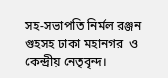সহ-সভাপতি নির্মল রঞ্জন গুহসহ ঢাকা মহানগর  ও কেন্দ্রীয় নেতৃবৃন্দ।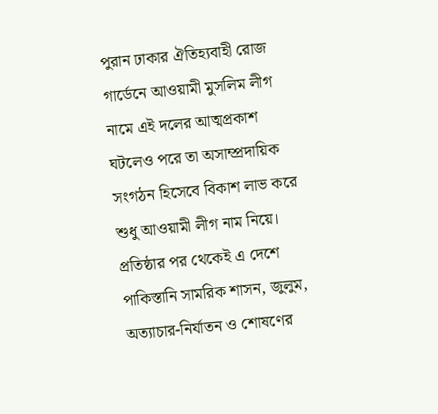পুরান ঢাকার ঐতিহ্যবাহী রোজ গার্ডেনে আওয়ামী মুসলিম লীগ নামে এই দলের আত্মপ্রকাশ ঘটলেও পরে তা অসাম্প্রদায়িক সংগঠন হিসেবে বিকাশ লাভ করে শুধু আওয়ামী লীগ নাম নিয়ে। প্রতিষ্ঠার পর থেকেই এ দেশে পাকিস্তানি সামরিক শাসন, জুলুম, অত্যাচার-নির্যাতন ও শোষণের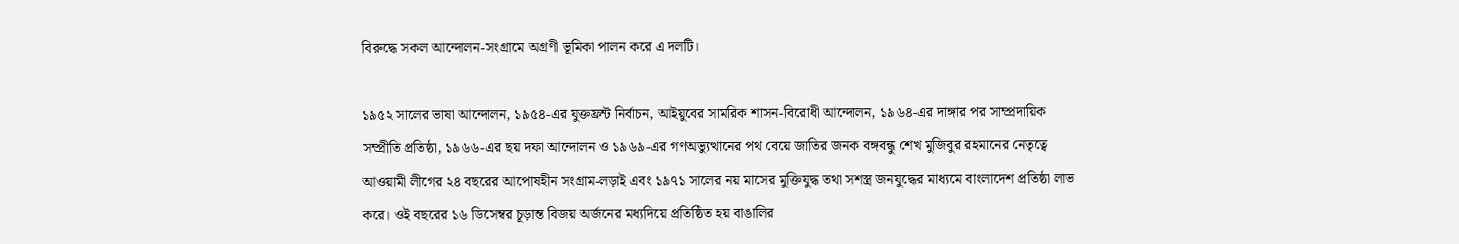বিরুদ্ধে সকল আন্দোলন-সংগ্রামে অগ্রণী ভূমিকা পালন করে এ দলটি।

১৯৫২ সালের ভাষা আন্দোলন, ১৯৫৪-এর যুক্তফ্রন্ট নির্বাচন, আইয়ুবের সামরিক শাসন-বিরোধী আন্দোলন, ১৯৬৪-এর দাঙ্গার পর সাম্প্রদায়িক সম্প্রীতি প্রতিষ্ঠা, ১৯৬৬-এর ছয় দফা আন্দোলন ও ১৯৬৯-এর গণঅভ্যুত্থানের পথ বেয়ে জাতির জনক বঙ্গবন্ধু শেখ মুজিবুর রহমানের নেতৃত্বে আওয়ামী লীগের ২৪ বছরের আপোষহীন সংগ্রাম-লড়াই এবং ১৯৭১ সালের নয় মাসের মুক্তিযুদ্ধ তথা সশস্ত্র জনযুদ্ধের মাধ্যমে বাংলাদেশ প্রতিষ্ঠা লাভ করে। ওই বছরের ১৬ ডিসেম্বর চূড়ান্ত বিজয় অর্জনের মধ্যদিয়ে প্রতিষ্ঠিত হয় বাঙালির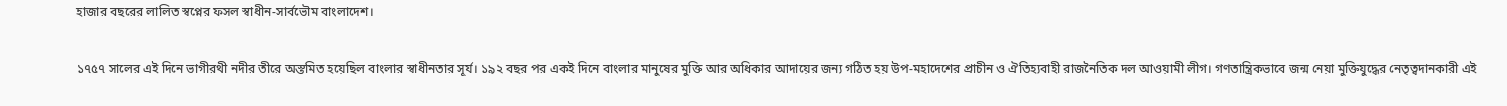হাজার বছরের লালিত স্বপ্নের ফসল স্বাধীন-সার্বভৌম বাংলাদেশ।

১৭৫৭ সালের এই দিনে ভাগীরথী নদীর তীরে অস্তমিত হয়েছিল বাংলার স্বাধীনতার সূর্য। ১৯২ বছর পর একই দিনে বাংলার মানুষের মুক্তি আর অধিকার আদায়ের জন্য গঠিত হয় উপ-মহাদেশের প্রাচীন ও ঐতিহ্যবাহী রাজনৈতিক দল আওয়ামী লীগ। গণতান্ত্রিকভাবে জন্ম নেয়া মুক্তিযুদ্ধের নেতৃত্বদানকারী এই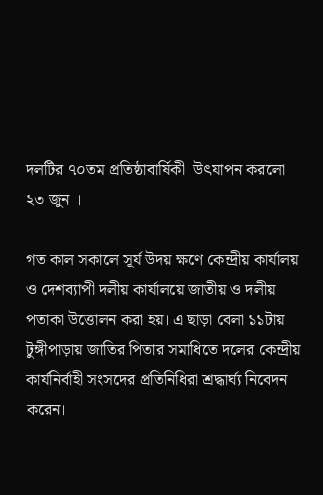দলটির ৭০তম প্রতিষ্ঠাবার্ষিকী  উৎযাপন করলো  ২৩ জুন ।

গত কাল সকালে সূর্য উদয় ক্ষণে কেন্দ্রীয় কার্যালয় ও দেশব্যাপী দলীয় কার্যালয়ে জাতীয় ও দলীয় পতাকা উত্তোলন করা হয়। এ ছাড়া বেলা ১১টায় টুঙ্গীপাড়ায় জাতির পিতার সমাধিতে দলের কেন্দ্রীয় কার্যনির্বাহী সংসদের প্রতিনিধিরা শ্রদ্ধার্ঘ্য নিবেদন করেন।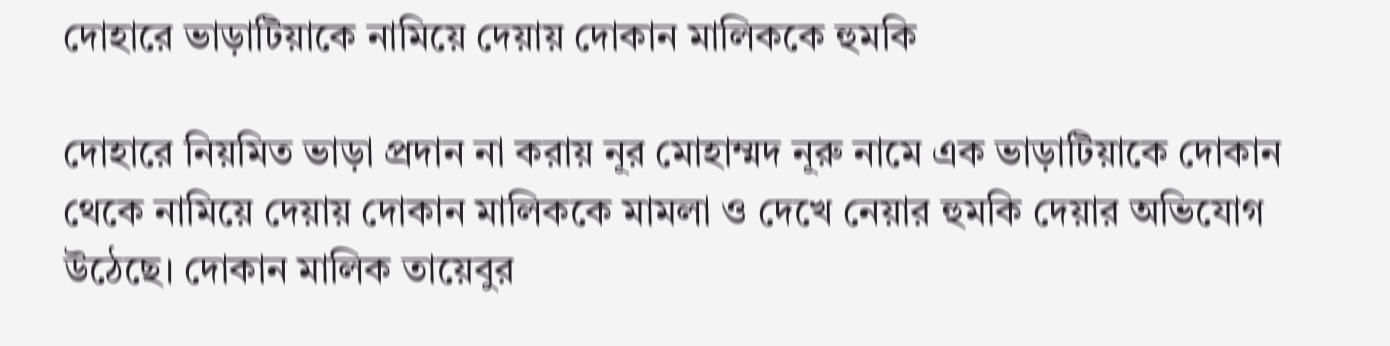দোহারে ভাড়াটিয়াকে নামিয়ে দেয়ায় দোকান মালিককে হুমকি

দোহারে নিয়মিত ভাড়া প্রদান না করায় নূর মোহাম্মদ নূরু নামে এক ভাড়াটিয়াকে দোকান থেকে নামিয়ে দেয়ায় দোকান মালিককে মামলা ও দেখে নেয়ার হুমকি দেয়ার অভিযোগ উঠেছে। দোকান মালিক তায়েবুর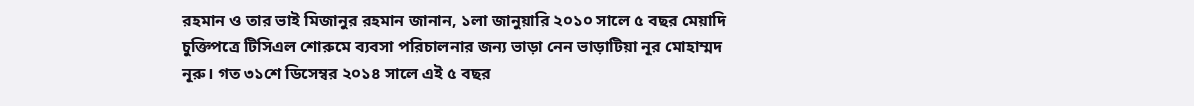রহমান ও তার ভাই মিজানুর রহমান জানান, ১লা জানুয়ারি ২০১০ সালে ৫ বছর মেয়াদি চুক্তিপত্রে টিসিএল শোরুমে ব্যবসা পরিচালনার জন্য ভাড়া নেন ভাড়াটিয়া নূর মোহাম্মদ নূরু। গত ৩১শে ডিসেম্বর ২০১৪ সালে এই ৫ বছর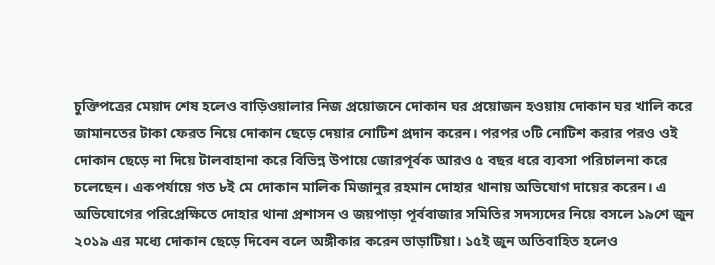চুক্তিপত্রের মেয়াদ শেষ হলেও বাড়িওয়ালার নিজ প্রয়োজনে দোকান ঘর প্রয়োজন হওয়ায় দোকান ঘর খালি করে জামানতের টাকা ফেরত নিয়ে দোকান ছেড়ে দেয়ার নোটিশ প্রদান করেন। পরপর ৩টি নোটিশ করার পরও ওই দোকান ছেড়ে না দিয়ে টালবাহানা করে বিভিন্ন উপায়ে জোরপূর্বক আরও ৫ বছর ধরে ব্যবসা পরিচালনা করে চলেছেন। একপর্যায়ে গত ৮ই মে দোকান মালিক মিজানুর রহমান দোহার থানায় অভিযোগ দায়ের করেন। এ অভিযোগের পরিপ্রেক্ষিতে দোহার থানা প্রশাসন ও জয়পাড়া পূর্ববাজার সমিতির সদস্যদের নিয়ে বসলে ১৯শে জুন ২০১৯ এর মধ্যে দোকান ছেড়ে দিবেন বলে অঙ্গীকার করেন ভাড়াটিয়া। ১৫ই জুন অতিবাহিত হলেও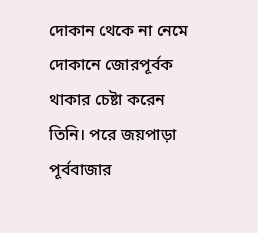দোকান থেকে না নেমে দোকানে জোরপূর্বক থাকার চেষ্টা করেন তিনি। পরে জয়পাড়া পূর্ববাজার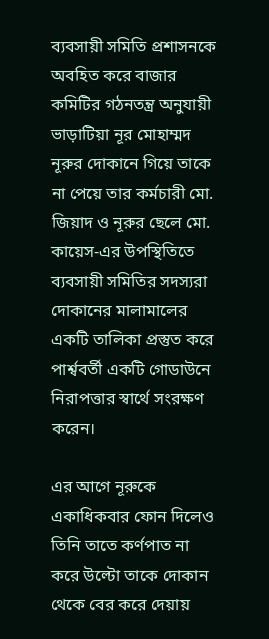ব্যবসায়ী সমিতি প্রশাসনকে অবহিত করে বাজার কমিটির গঠনতন্ত্র অনুযায়ী ভাড়াটিয়া নূর মোহাম্মদ নূরুর দোকানে গিয়ে তাকে না পেয়ে তার কর্মচারী মো. জিয়াদ ও নূরুর ছেলে মো. কায়েস-এর উপস্থিতিতে ব্যবসায়ী সমিতির সদস্যরা দোকানের মালামালের একটি তালিকা প্রস্তুত করে পার্শ্ববর্তী একটি গোডাউনে নিরাপত্তার স্বার্থে সংরক্ষণ করেন।

এর আগে নূরুকে একাধিকবার ফোন দিলেও তিনি তাতে কর্ণপাত না করে উল্টো তাকে দোকান থেকে বের করে দেয়ায়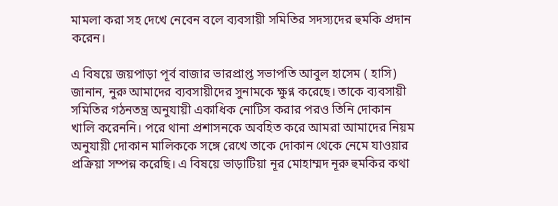মামলা করা সহ দেখে নেবেন বলে ব্যবসায়ী সমিতির সদস্যদের হুমকি প্রদান করেন।

এ বিষয়ে জয়পাড়া পূর্ব বাজার ভারপ্রাপ্ত সভাপতি আবুল হাসেম ( হাসি) জানান, নুরু আমাদের ব্যবসায়ীদের সুনামকে ক্ষুণ্ন করেছে। তাকে ব্যবসায়ী সমিতির গঠনতন্ত্র অনুযায়ী একাধিক নোটিস করার পরও তিনি দোকান খালি করেননি। পরে থানা প্রশাসনকে অবহিত করে আমরা আমাদের নিয়ম অনুযায়ী দোকান মালিককে সঙ্গে রেখে তাকে দোকান থেকে নেমে যাওয়ার প্রক্রিয়া সম্পন্ন করেছি। এ বিষয়ে ভাড়াটিয়া নূর মোহাম্মদ নূরু হুমকির কথা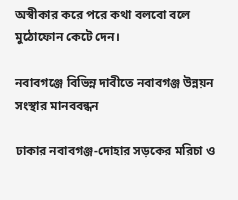অস্বীকার করে পরে কথা বলবো বলে মুঠোফোন কেটে দেন।

নবাবগঞ্জে বিভিন্ন দাবীতে নবাবগঞ্জ উন্নয়ন সংস্থার মানববন্ধন

ঢাকার নবাবগঞ্জ-দোহার সড়কের মরিচা ও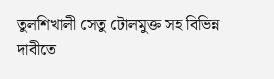তুলশিখালী সেতু টোলমুক্ত সহ বিভিন্ন দাবীতে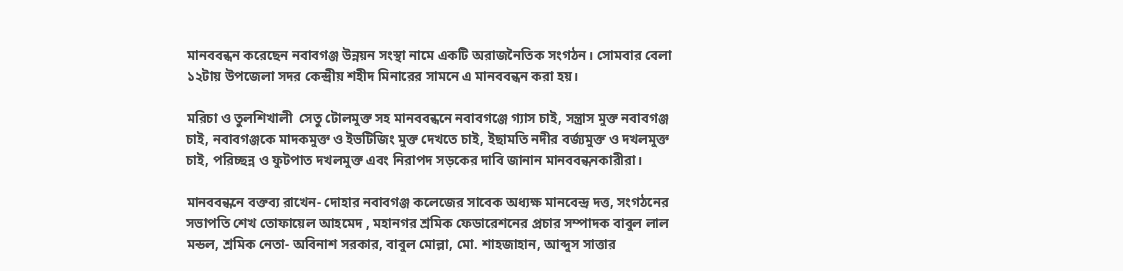মানববন্ধন করেছেন নবাবগঞ্জ উন্নয়ন সংস্থা নামে একটি অরাজনৈতিক সংগঠন। সোমবার বেলা ১২টায় উপজেলা সদর কেন্দ্রীয় শহীদ মিনারের সামনে এ মানববন্ধন করা হয়।

মরিচা ও তুলশিখালী  সেতু টোলমুক্ত সহ মানববন্ধনে নবাবগঞ্জে গ্যাস চাই, সন্ত্রাস মুক্ত নবাবগঞ্জ চাই, নবাবগঞ্জকে মাদকমুক্ত ও ইভটিজিং মুক্ত দেখতে চাই, ইছামতি নদীর বর্জ্যমুক্ত ও দখলমুক্ত চাই, পরিচ্ছন্ন ও ফুটপাত দখলমুক্ত এবং নিরাপদ সড়কের দাবি জানান মানববন্ধনকারীরা।

মানববন্ধনে বক্তব্য রাখেন- দোহার নবাবগঞ্জ কলেজের সাবেক অধ্যক্ষ মানবেন্দ্র দত্ত, সংগঠনের সভাপতি শেখ তোফায়েল আহমেদ , মহানগর শ্রমিক ফেডারেশনের প্রচার সম্পাদক বাবুল লাল মন্ডল, শ্রমিক নেতা- অবিনাশ সরকার, বাবুল মোল্লা, মো. শাহজাহান, আব্দুস সাত্তার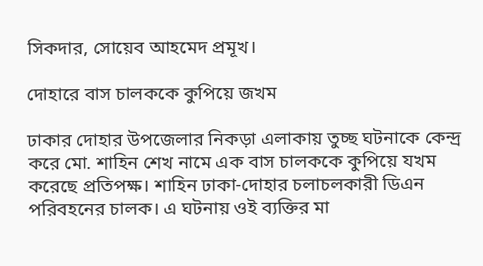সিকদার, সোয়েব আহমেদ প্রমূখ।

দোহারে বাস চালককে কুপিয়ে জখম

ঢাকার দোহার উপজেলার নিকড়া এলাকায় তুচ্ছ ঘটনাকে কেন্দ্র করে মো. শাহিন শেখ নামে এক বাস চালককে কুপিয়ে যখম করেছে প্রতিপক্ষ। শাহিন ঢাকা-দোহার চলাচলকারী ডিএন পরিবহনের চালক। এ ঘটনায় ওই ব্যক্তির মা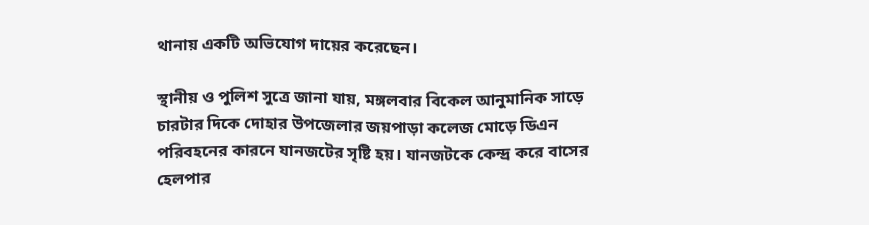থানায় একটি অভিযোগ দায়ের করেছেন।

স্থানীয় ও পুলিশ সুত্রে জানা যায়, মঙ্গলবার বিকেল আনুমানিক সাড়ে চারটার দিকে দোহার উপজেলার জয়পাড়া কলেজ মোড়ে ডিএন পরিবহনের কারনে যানজটের সৃষ্টি হয়। যানজটকে কেন্দ্র করে বাসের হেলপার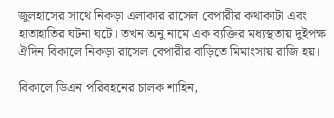জুলহাসের সাথে নিকড়া এলাকার রাসেল বেপারীর কথাকাটা এবং হাতাহাতির ঘটনা ঘটে। তখন অনু নামে এক ব্যক্তির মধ্যস্থতায় দুইপক্ষ ঐদিন বিকালে নিকড়া রাসেল বেপারীর বাড়িতে মিমাংসায় রাজি হয়।

বিকালে ডিএন পরিবহনের চালক শাহিন,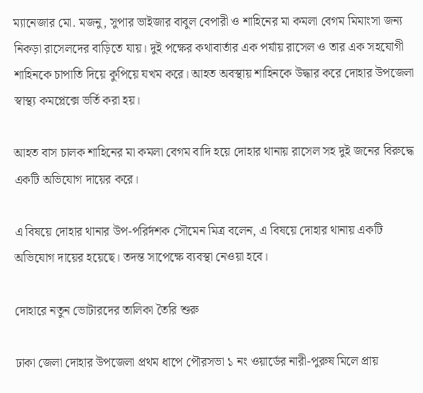ম্যানেজার মো. মজনু, সুপার ভাইজার বাবুল বেপারী ও শাহিনের মা কমলা বেগম মিমাংসা জন্য নিকড়া রাসেলদের বাড়িতে যায়। দুই পক্ষের কথাবার্তার এক পর্যায় রাসেল ও তার এক সহযোগী শাহিনকে চাপাতি দিয়ে কুপিয়ে যখম করে। আহত অবস্থায় শাহিনকে উদ্ধার করে দোহার উপজেলা স্বাস্থ্য কমপ্লেক্সে ভর্তি করা হয়।

আহত বাস চালক শাহিনের মা কমলা বেগম বাদি হয়ে দোহার থানায় রাসেল সহ দুই জনের বিরুদ্ধে একটি অভিযোগ দায়ের করে।

এ বিষয়ে দোহার থানার উপ-পরির্দশক সৌমেন মিত্র বলেন, এ বিষয়ে দোহার থানায় একটি অভিযোগ দায়ের হয়েছে। তদন্ত সাপেক্ষে ব্যবস্থা নেওয়া হবে।

দোহারে নতুন ভোটারদের তালিকা তৈরি শুরু

ঢাকা জেলা দোহার উপজেলা প্রথম ধাপে পৌরসভা ১ নং ওয়ার্ডের নারী-পুরুষ মিলে প্রায়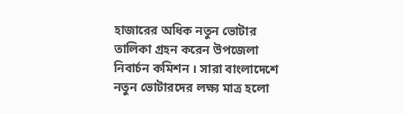হাজারের অধিক নতুন ভোটার তালিকা গ্রহন করেন উপজেলা নিবার্চন কমিশন । সারা বাংলাদেশে নতুন ভোটারদের লক্ষ্য মাত্র হলো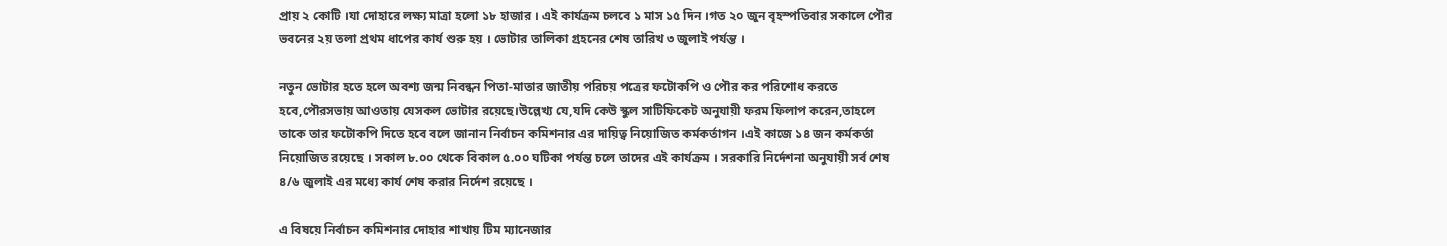প্রায় ২ কোটি ।যা দোহারে লক্ষ্য মাত্রা হলো ১৮ হাজার । এই কার্যক্রম চলবে ১ মাস ১৫ দিন ।গত ২০ জুন বৃহস্পতিবার সকালে পৌর ভবনের ২য় তলা প্রথম ধাপের কার্য শুরু হয় । ভোটার তালিকা গ্রহনের শেষ তারিখ ৩ জুলাই পর্যন্ত ।

নতুন ভোটার হতে হলে অবশ্য জন্ম নিবন্ধন পিতা-মাতার জাতীয় পরিচয় পত্রের ফটোকপি ও পৌর কর পরিশোধ করতে হবে,পৌরসভায় আওতায় যেসকল ভোটার রয়েছে।উল্লেখ্য যে,যদি কেউ স্কুল সাটিফিকেট অনুযায়ী ফরম ফিলাপ করেন,তাহলে তাকে তার ফটোকপি দিতে হবে বলে জানান নির্বাচন কমিশনার এর দায়িত্ব নিয়োজিত কর্মকর্তাগন ।এই কাজে ১৪ জন কর্মকর্তা নিয়োজিত রয়েছে । সকাল ৮.০০ থেকে বিকাল ৫.০০ ঘটিকা পর্যন্ত চলে তাদের এই কার্যক্রম । সরকারি নির্দেশনা অনুযায়ী সর্ব শেষ ৪/৬ জুলাই এর মধ্যে কার্য শেষ করার নির্দেশ রয়েছে ।

এ বিষয়ে নির্বাচন কমিশনার দোহার শাখায় টিম ম্যানেজার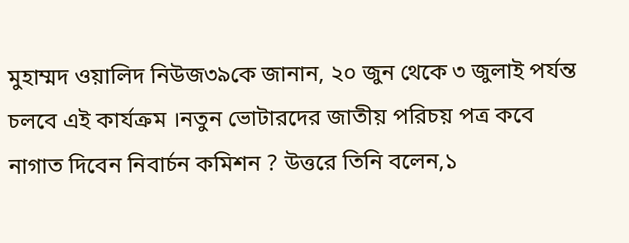মুহাম্মদ ওয়ালিদ নিউজ৩৯কে জানান, ২০ জুন থেকে ৩ জুলাই পর্যন্ত চলবে এই কার্যক্রম ।নতুন ভোটারদের জাতীয় পরিচয় পত্র কবে নাগাত দিবেন নিবার্চন কমিশন ? উত্তরে তিনি বলেন,১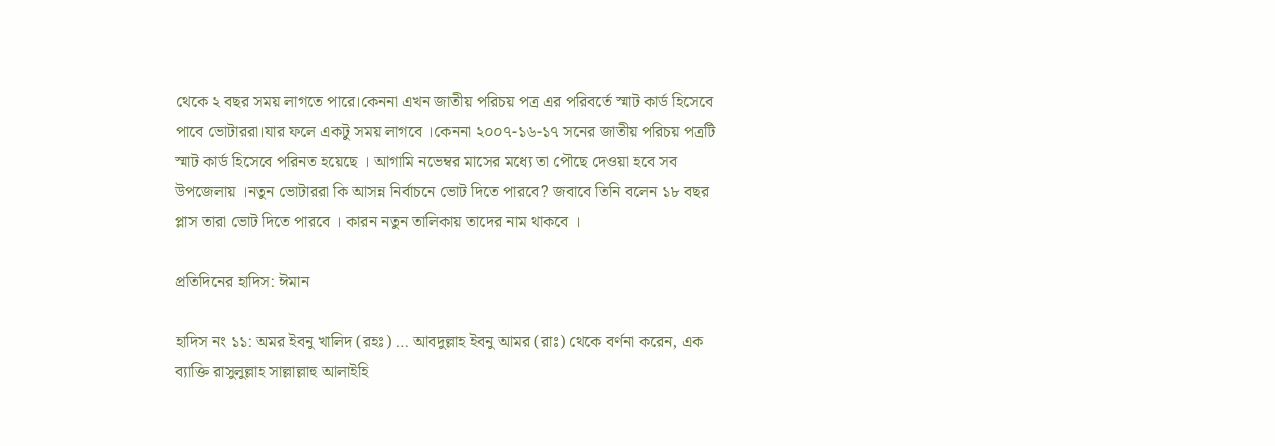থেকে ২ বছর সময় লাগতে পারে।কেননা এখন জাতীয় পরিচয় পত্র এর পরিবর্তে স্মাট কার্ড হিসেবে পাবে ভোটাররা।যার ফলে একটু সময় লাগবে ।কেননা ২০০৭-১৬-১৭ সনের জাতীয় পরিচয় পত্রটি স্মাট কার্ড হিসেবে পরিনত হয়েছে । আগামি নভেম্বর মাসের মধ্যে তা পৌছে দেওয়া হবে সব উপজেলায় ।নতুন ভোটাররা কি আসন্ন নির্বাচনে ভোট দিতে পারবে? জবাবে তিনি বলেন ১৮ বছর প্লাস তারা ভোট দিতে পারবে । কারন নতুন তালিকায় তাদের নাম থাকবে ।

প্রতিদিনের হাদিস: ঈমান

হাদিস নং ১১: অমর ইবনু খালিদ (রহঃ) … আবদুল্লাহ ইবনু আমর (রাঃ) থেকে বর্ণনা করেন, এক ব্যাক্তি রাসুলুল্লাহ সাল্লাল্লাহু আলাইহি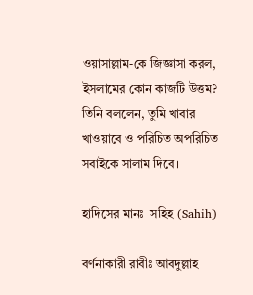ওয়াসাল্লাম-কে জিজ্ঞাসা করল, ইসলামের কোন কাজটি উত্তম? তিনি বললেন, তুমি খাবার খাওয়াবে ও পরিচিত অপরিচিত সবাইকে সালাম দিবে।

হাদিসের মানঃ  সহিহ (Sahih)

বর্ণনাকারী রাবীঃ আবদুল্লাহ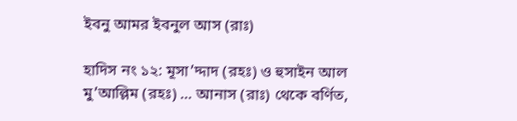ইবনু আমর ইবনুল আস (রাঃ)

হাদিস নং ১২: মূসা’দ্দাদ (রহঃ) ও হুসাইন আল মু’আল্লিম (রহঃ) … আনাস (রাঃ) থেকে বর্ণিত,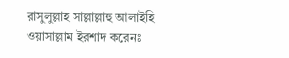রাসুলুল্লাহ সাল্লাল্লাহু আলাইহি ওয়াসাল্লাম ইরশাদ করেনঃ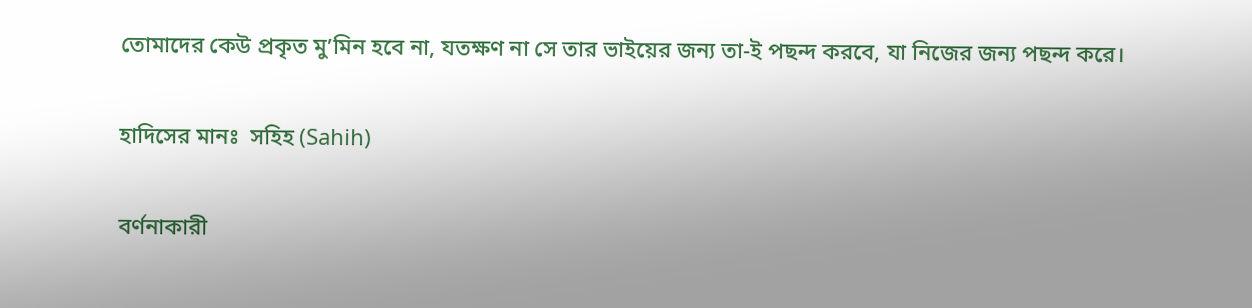তোমাদের কেউ প্রকৃত মু’মিন হবে না, যতক্ষণ না সে তার ভাইয়ের জন্য তা-ই পছন্দ করবে, যা নিজের জন্য পছন্দ করে।

হাদিসের মানঃ  সহিহ (Sahih)

বর্ণনাকারী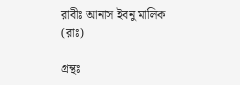রাবীঃ আনাস ইবনু মালিক (রাঃ)

গ্রন্থঃ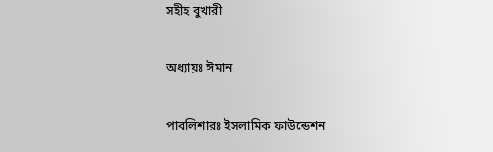সহীহ বুখারী

অধ্যায়ঃ ঈমান

পাবলিশারঃ ইসলামিক ফাউন্ডেশন